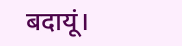बदायूं।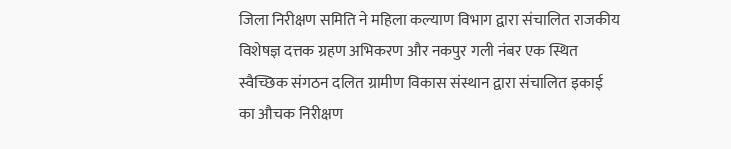जिला निरीक्षण समिति ने महिला कल्याण विभाग द्वारा संचालित राजकीय विशेषज्ञ दत्तक ग्रहण अभिकरण और नकपुर गली नंबर एक स्थित स्वैच्छिक संगठन दलित ग्रामीण विकास संस्थान द्वारा संचालित इकाई का औचक निरीक्षण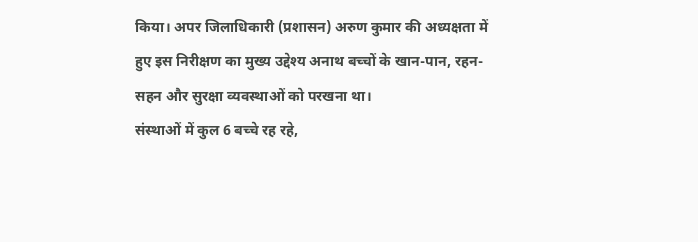किया। अपर जिलाधिकारी (प्रशासन) अरुण कुमार की अध्यक्षता में हुए इस निरीक्षण का मुख्य उद्देश्य अनाथ बच्चों के खान-पान, रहन-सहन और सुरक्षा व्यवस्थाओं को परखना था।
संस्थाओं में कुल 6 बच्चे रह रहे,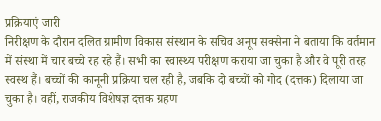प्रक्रियाएं जारी
निरीक्षण के दौरान दलित ग्रामीण विकास संस्थान के सचिव अनूप सक्सेना ने बताया कि वर्तमान में संस्था में चार बच्चे रह रहे हैं। सभी का स्वास्थ्य परीक्षण कराया जा चुका है और वे पूरी तरह स्वस्थ हैं। बच्चों की कानूनी प्रक्रिया चल रही है, जबकि दो बच्चों को गोद (दत्तक) दिलाया जा चुका है। वहीं, राजकीय विशेषज्ञ दत्तक ग्रहण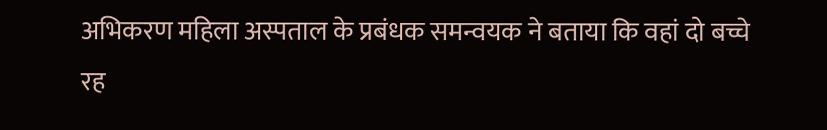अभिकरण महिला अस्पताल के प्रबंधक समन्वयक ने बताया कि वहां दो बच्चे रह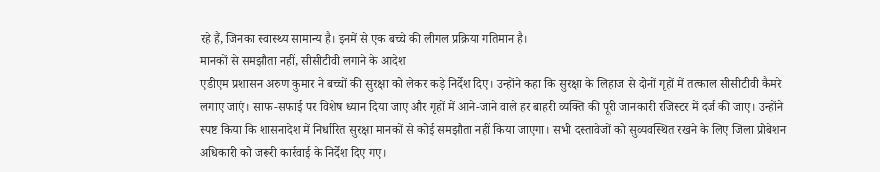रहे हैं, जिनका स्वास्थ्य सामान्य है। इनमें से एक बच्चे की लीगल प्रक्रिया गतिमान है।
मानकों से समझौता नहीं, सीसीटीवी लगाने के आदेश
एडीएम प्रशासन अरुण कुमार ने बच्चों की सुरक्षा को लेकर कड़े निर्देश दिए। उन्होंने कहा कि सुरक्षा के लिहाज से दोनों गृहों में तत्काल सीसीटीवी कैमरे लगाए जाएं। साफ-सफाई पर विशेष ध्यान दिया जाए और गृहों में आने-जाने वाले हर बाहरी व्यक्ति की पूरी जानकारी रजिस्टर में दर्ज की जाए। उन्होंने स्पष्ट किया कि शासनादेश में निर्धारित सुरक्षा मानकों से कोई समझौता नहीं किया जाएगा। सभी दस्तावेजों को सुव्यवस्थित रखने के लिए जिला प्रोबेशन अधिकारी को जरूरी कार्रवाई के निर्देश दिए गए।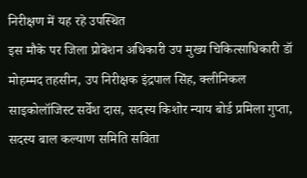निरीक्षण में यह रहे उपस्थित
इस मौके पर जिला प्रोबेशन अधिकारी उप मुख्य चिकित्साधिकारी डॉ मोहम्मद तहसीन, उप निरीक्षक इंद्रपाल सिंह, क्लीनिकल साइकोलॉजिस्ट सर्वेश दास, सदस्य किशोर न्याय बोर्ड प्रमिला गुप्ता, सदस्य बाल कल्याण समिति सविता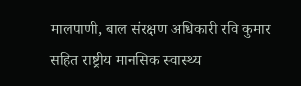मालपाणी, बाल संरक्षण अधिकारी रवि कुमार सहित राष्ट्रीय मानसिक स्वास्थ्य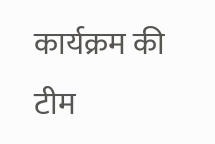कार्यक्रम की टीम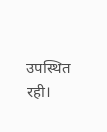उपस्थित रही।